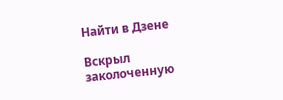Найти в Дзене

Вскрыл заколоченную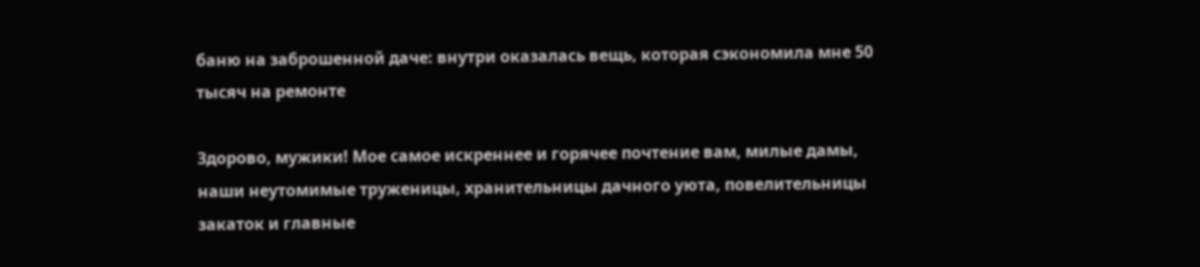баню на заброшенной даче: внутри оказалась вещь, которая сэкономила мне 50 тысяч на ремонте

Здорово, мужики! Мое самое искреннее и горячее почтение вам, милые дамы, наши неутомимые труженицы, хранительницы дачного уюта, повелительницы закаток и главные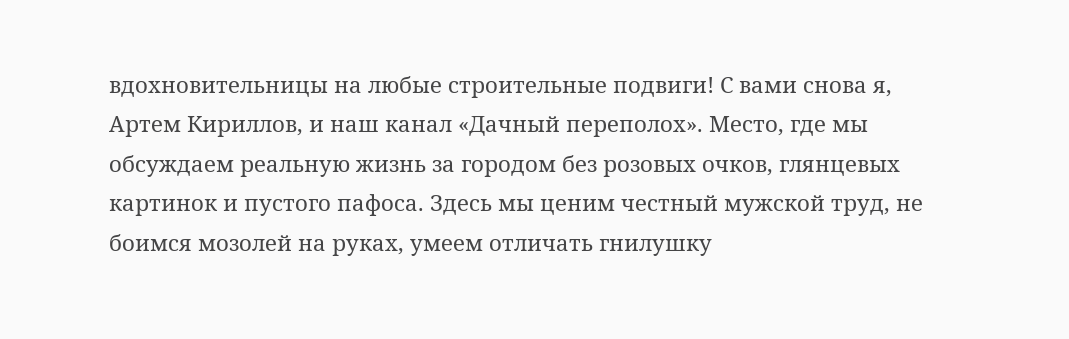вдохновительницы на любые строительные подвиги! С вами снова я, Артем Кириллов, и наш канал «Дачный переполох». Место, где мы обсуждаем реальную жизнь за городом без розовых очков, глянцевых картинок и пустого пафоса. Здесь мы ценим честный мужской труд, не боимся мозолей на руках, умеем отличать гнилушку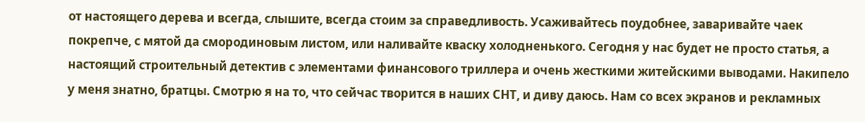от настоящего дерева и всегда, слышите, всегда стоим за справедливость. Усаживайтесь поудобнее, заваривайте чаек покрепче, с мятой да смородиновым листом, или наливайте кваску холодненького. Сегодня у нас будет не просто статья, а настоящий строительный детектив с элементами финансового триллера и очень жесткими житейскими выводами. Накипело у меня знатно, братцы. Смотрю я на то, что сейчас творится в наших СНТ, и диву даюсь. Нам со всех экранов и рекламных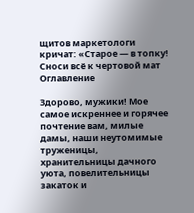щитов маркетологи кричат: «Старое — в топку! Сноси всё к чертовой мат
Оглавление

Здорово, мужики! Мое самое искреннее и горячее почтение вам, милые дамы, наши неутомимые труженицы, хранительницы дачного уюта, повелительницы закаток и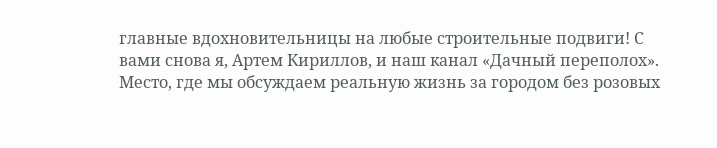главные вдохновительницы на любые строительные подвиги! С вами снова я, Артем Кириллов, и наш канал «Дачный переполох». Место, где мы обсуждаем реальную жизнь за городом без розовых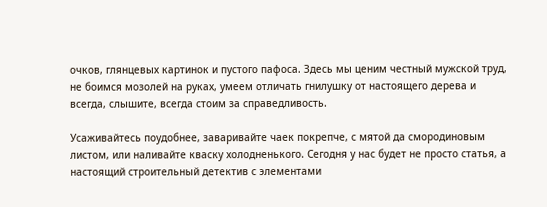очков, глянцевых картинок и пустого пафоса. Здесь мы ценим честный мужской труд, не боимся мозолей на руках, умеем отличать гнилушку от настоящего дерева и всегда, слышите, всегда стоим за справедливость.

Усаживайтесь поудобнее, заваривайте чаек покрепче, с мятой да смородиновым листом, или наливайте кваску холодненького. Сегодня у нас будет не просто статья, а настоящий строительный детектив с элементами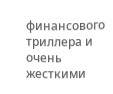финансового триллера и очень жесткими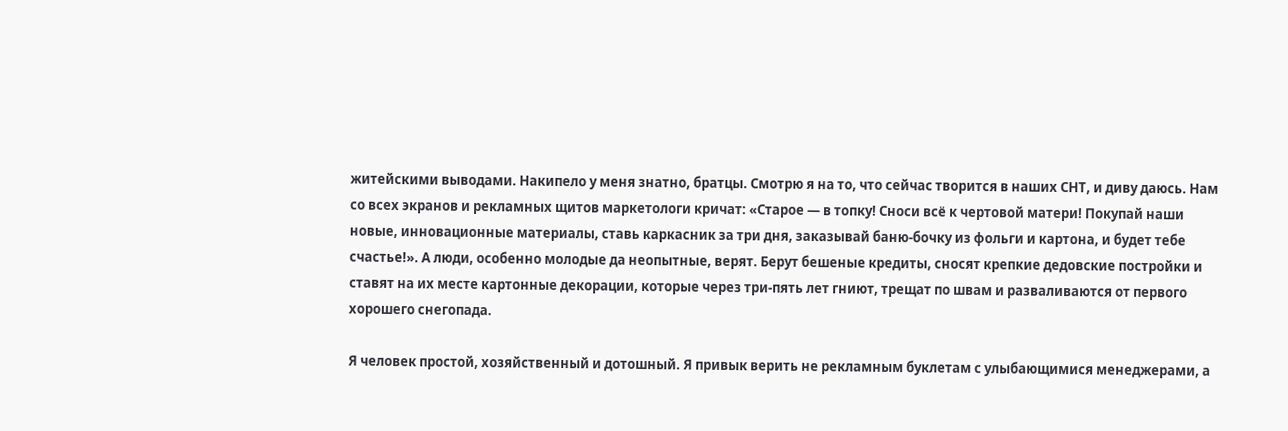житейскими выводами. Накипело у меня знатно, братцы. Смотрю я на то, что сейчас творится в наших СНТ, и диву даюсь. Нам со всех экранов и рекламных щитов маркетологи кричат: «Старое — в топку! Сноси всё к чертовой матери! Покупай наши новые, инновационные материалы, ставь каркасник за три дня, заказывай баню-бочку из фольги и картона, и будет тебе счастье!». А люди, особенно молодые да неопытные, верят. Берут бешеные кредиты, сносят крепкие дедовские постройки и ставят на их месте картонные декорации, которые через три-пять лет гниют, трещат по швам и разваливаются от первого хорошего снегопада.

Я человек простой, хозяйственный и дотошный. Я привык верить не рекламным буклетам с улыбающимися менеджерами, а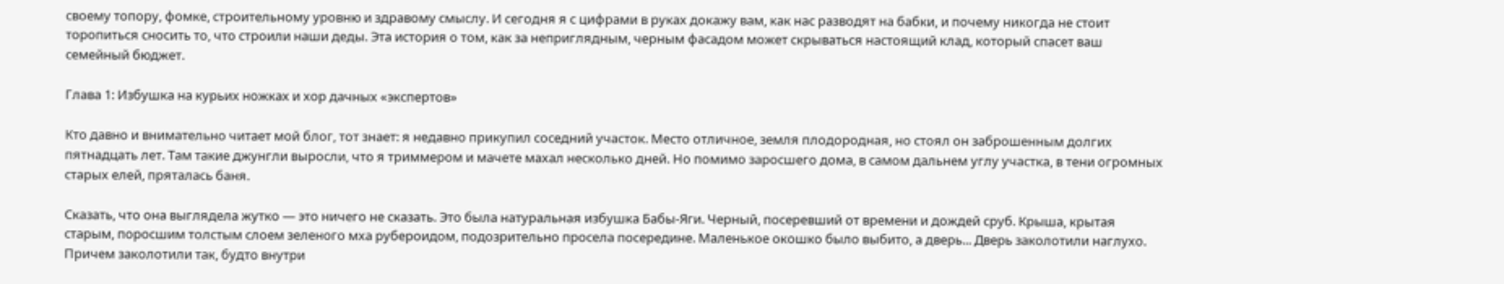своему топору, фомке, строительному уровню и здравому смыслу. И сегодня я с цифрами в руках докажу вам, как нас разводят на бабки, и почему никогда не стоит торопиться сносить то, что строили наши деды. Эта история о том, как за неприглядным, черным фасадом может скрываться настоящий клад, который спасет ваш семейный бюджет.

Глава 1: Избушка на курьих ножках и хор дачных «экспертов»

Кто давно и внимательно читает мой блог, тот знает: я недавно прикупил соседний участок. Место отличное, земля плодородная, но стоял он заброшенным долгих пятнадцать лет. Там такие джунгли выросли, что я триммером и мачете махал несколько дней. Но помимо заросшего дома, в самом дальнем углу участка, в тени огромных старых елей, пряталась баня.

Сказать, что она выглядела жутко — это ничего не сказать. Это была натуральная избушка Бабы-Яги. Черный, посеревший от времени и дождей сруб. Крыша, крытая старым, поросшим толстым слоем зеленого мха рубероидом, подозрительно просела посередине. Маленькое окошко было выбито, а дверь... Дверь заколотили наглухо. Причем заколотили так, будто внутри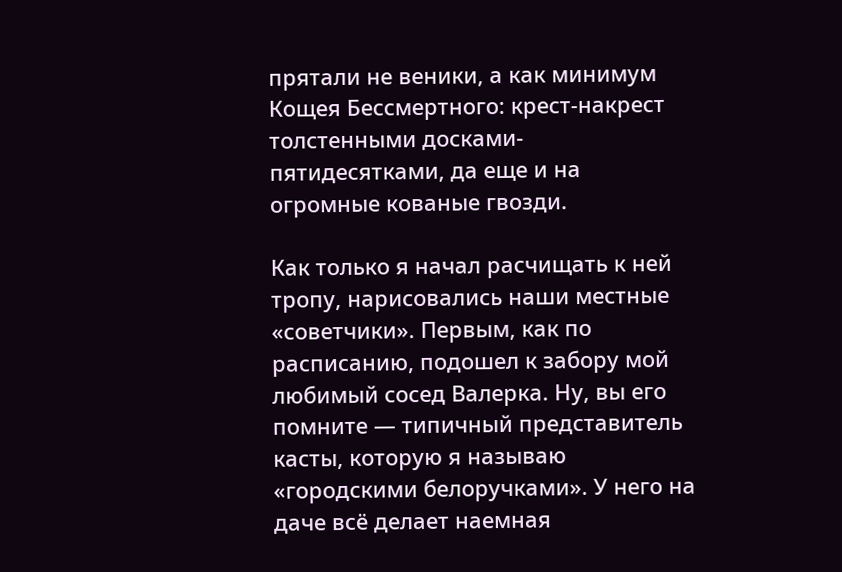прятали не веники, а как минимум Кощея Бессмертного: крест-накрест толстенными досками-пятидесятками, да еще и на огромные кованые гвозди.

Как только я начал расчищать к ней тропу, нарисовались наши местные «советчики». Первым, как по расписанию, подошел к забору мой любимый сосед Валерка. Ну, вы его помните — типичный представитель касты, которую я называю «городскими белоручками». У него на даче всё делает наемная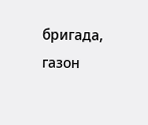бригада, газон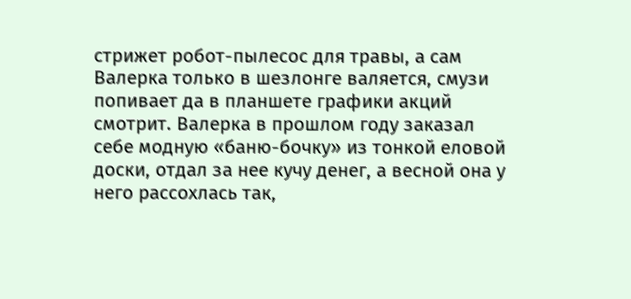стрижет робот-пылесос для травы, а сам Валерка только в шезлонге валяется, смузи попивает да в планшете графики акций смотрит. Валерка в прошлом году заказал себе модную «баню-бочку» из тонкой еловой доски, отдал за нее кучу денег, а весной она у него рассохлась так,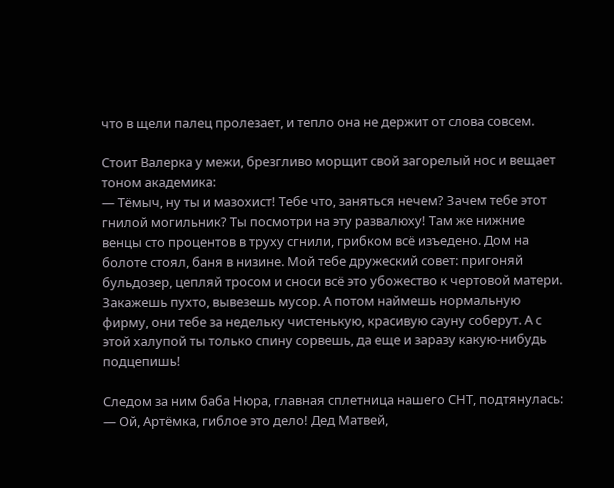что в щели палец пролезает, и тепло она не держит от слова совсем.

Стоит Валерка у межи, брезгливо морщит свой загорелый нос и вещает тоном академика:
— Тёмыч, ну ты и мазохист! Тебе что, заняться нечем? Зачем тебе этот гнилой могильник? Ты посмотри на эту развалюху! Там же нижние венцы сто процентов в труху сгнили, грибком всё изъедено. Дом на болоте стоял, баня в низине. Мой тебе дружеский совет: пригоняй бульдозер, цепляй тросом и сноси всё это убожество к чертовой матери. Закажешь пухто, вывезешь мусор. А потом наймешь нормальную фирму, они тебе за недельку чистенькую, красивую сауну соберут. А с этой халупой ты только спину сорвешь, да еще и заразу какую-нибудь подцепишь!

Следом за ним баба Нюра, главная сплетница нашего СНТ, подтянулась:
— Ой, Артёмка, гиблое это дело! Дед Матвей,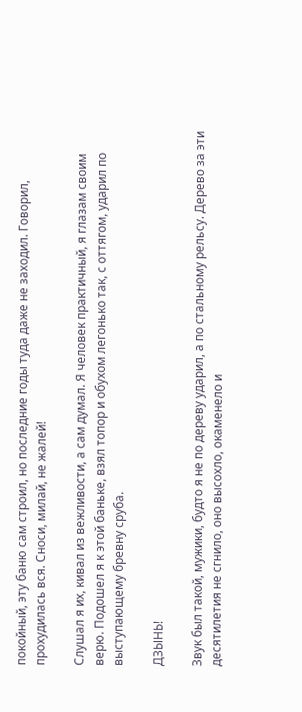покойный, эту баню сам строил, но последние годы туда даже не заходил. Говорил, прохудилась вся. Сноси, милай, не жалей!

Слушал я их, кивал из вежливости, а сам думал. Я человек практичный, я глазам своим верю. Подошел я к этой баньке, взял топор и обухом легонько так, с оттягом, ударил по выступающему бревну сруба.

ДЗЫНЬ!

Звук был такой, мужики, будто я не по дереву ударил, а по стальному рельсу. Дерево за эти десятилетия не сгнило, оно высохло, окаменело и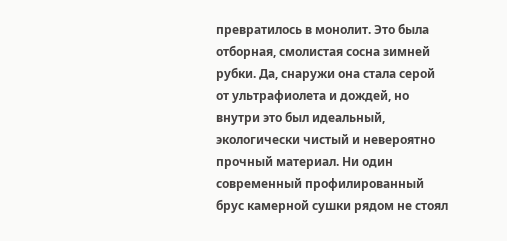превратилось в монолит. Это была отборная, смолистая сосна зимней рубки. Да, снаружи она стала серой от ультрафиолета и дождей, но внутри это был идеальный, экологически чистый и невероятно прочный материал. Ни один современный профилированный брус камерной сушки рядом не стоял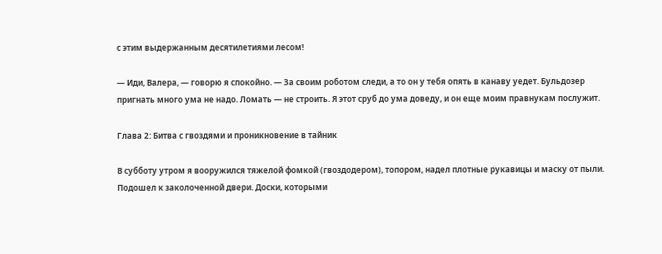с этим выдержанным десятилетиями лесом!

— Иди, Валера, — говорю я спокойно. — За своим роботом следи, а то он у тебя опять в канаву уедет. Бульдозер пригнать много ума не надо. Ломать — не строить. Я этот сруб до ума доведу, и он еще моим правнукам послужит.

Глава 2: Битва с гвоздями и проникновение в тайник

В субботу утром я вооружился тяжелой фомкой (гвоздодером), топором, надел плотные рукавицы и маску от пыли. Подошел к заколоченной двери. Доски, которыми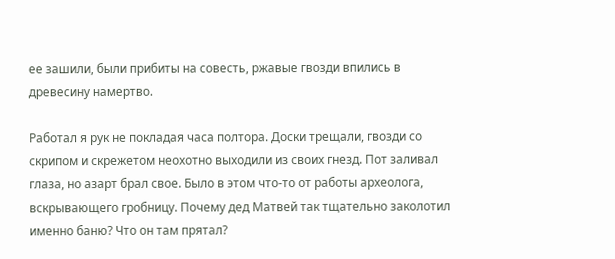ее зашили, были прибиты на совесть, ржавые гвозди впились в древесину намертво.

Работал я рук не покладая часа полтора. Доски трещали, гвозди со скрипом и скрежетом неохотно выходили из своих гнезд. Пот заливал глаза, но азарт брал свое. Было в этом что-то от работы археолога, вскрывающего гробницу. Почему дед Матвей так тщательно заколотил именно баню? Что он там прятал?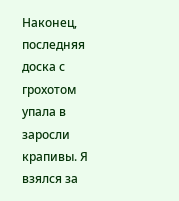Наконец, последняя доска с грохотом упала в заросли крапивы. Я взялся за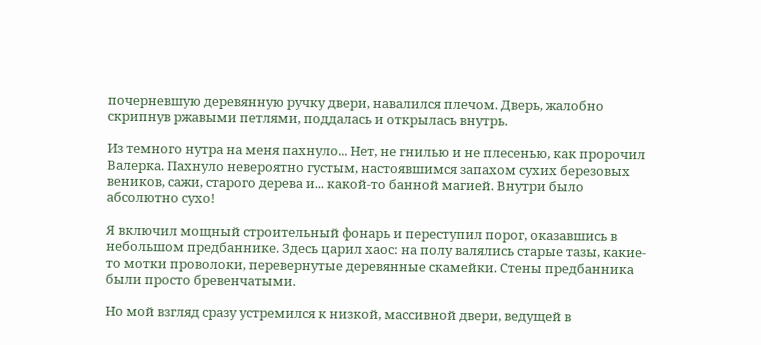почерневшую деревянную ручку двери, навалился плечом. Дверь, жалобно скрипнув ржавыми петлями, поддалась и открылась внутрь.

Из темного нутра на меня пахнуло... Нет, не гнилью и не плесенью, как пророчил Валерка. Пахнуло невероятно густым, настоявшимся запахом сухих березовых веников, сажи, старого дерева и... какой-то банной магией. Внутри было абсолютно сухо!

Я включил мощный строительный фонарь и переступил порог, оказавшись в небольшом предбаннике. Здесь царил хаос: на полу валялись старые тазы, какие-то мотки проволоки, перевернутые деревянные скамейки. Стены предбанника были просто бревенчатыми.

Но мой взгляд сразу устремился к низкой, массивной двери, ведущей в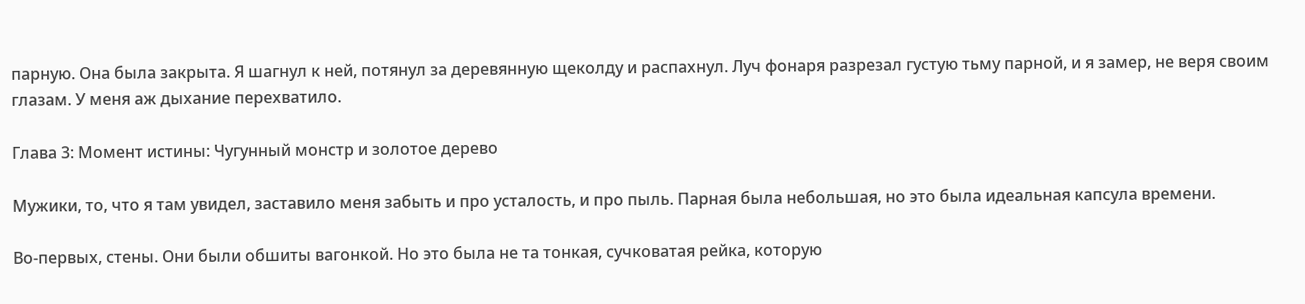парную. Она была закрыта. Я шагнул к ней, потянул за деревянную щеколду и распахнул. Луч фонаря разрезал густую тьму парной, и я замер, не веря своим глазам. У меня аж дыхание перехватило.

Глава 3: Момент истины: Чугунный монстр и золотое дерево

Мужики, то, что я там увидел, заставило меня забыть и про усталость, и про пыль. Парная была небольшая, но это была идеальная капсула времени.

Во-первых, стены. Они были обшиты вагонкой. Но это была не та тонкая, сучковатая рейка, которую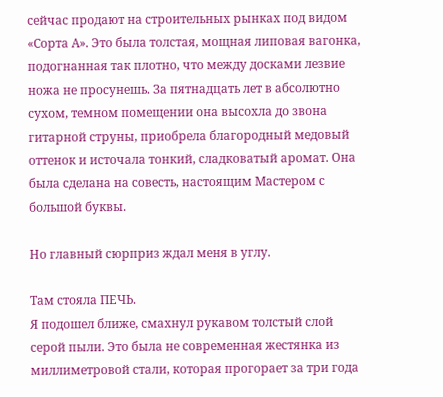сейчас продают на строительных рынках под видом «Сорта А». Это была толстая, мощная липовая вагонка, подогнанная так плотно, что между досками лезвие ножа не просунешь. За пятнадцать лет в абсолютно сухом, темном помещении она высохла до звона гитарной струны, приобрела благородный медовый оттенок и источала тонкий, сладковатый аромат. Она была сделана на совесть, настоящим Мастером с большой буквы.

Но главный сюрприз ждал меня в углу.

Там стояла ПЕЧЬ.
Я подошел ближе, смахнул рукавом толстый слой серой пыли. Это была не современная жестянка из миллиметровой стали, которая прогорает за три года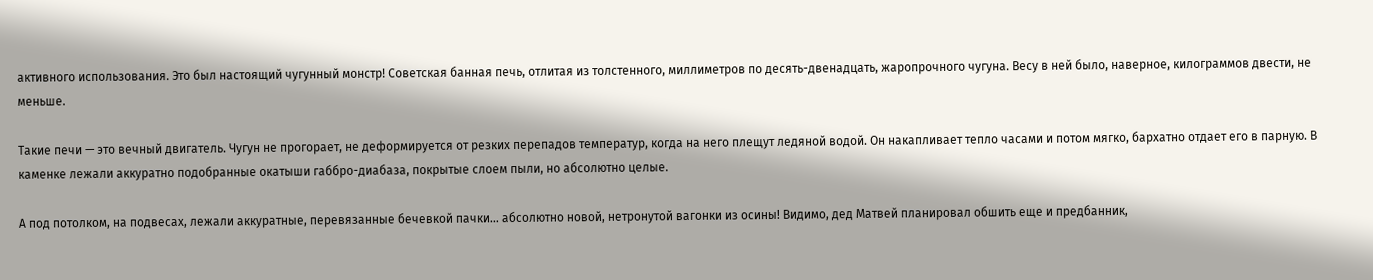активного использования. Это был настоящий чугунный монстр! Советская банная печь, отлитая из толстенного, миллиметров по десять-двенадцать, жаропрочного чугуна. Весу в ней было, наверное, килограммов двести, не меньше.

Такие печи — это вечный двигатель. Чугун не прогорает, не деформируется от резких перепадов температур, когда на него плещут ледяной водой. Он накапливает тепло часами и потом мягко, бархатно отдает его в парную. В каменке лежали аккуратно подобранные окатыши габбро-диабаза, покрытые слоем пыли, но абсолютно целые.

А под потолком, на подвесах, лежали аккуратные, перевязанные бечевкой пачки... абсолютно новой, нетронутой вагонки из осины! Видимо, дед Матвей планировал обшить еще и предбанник,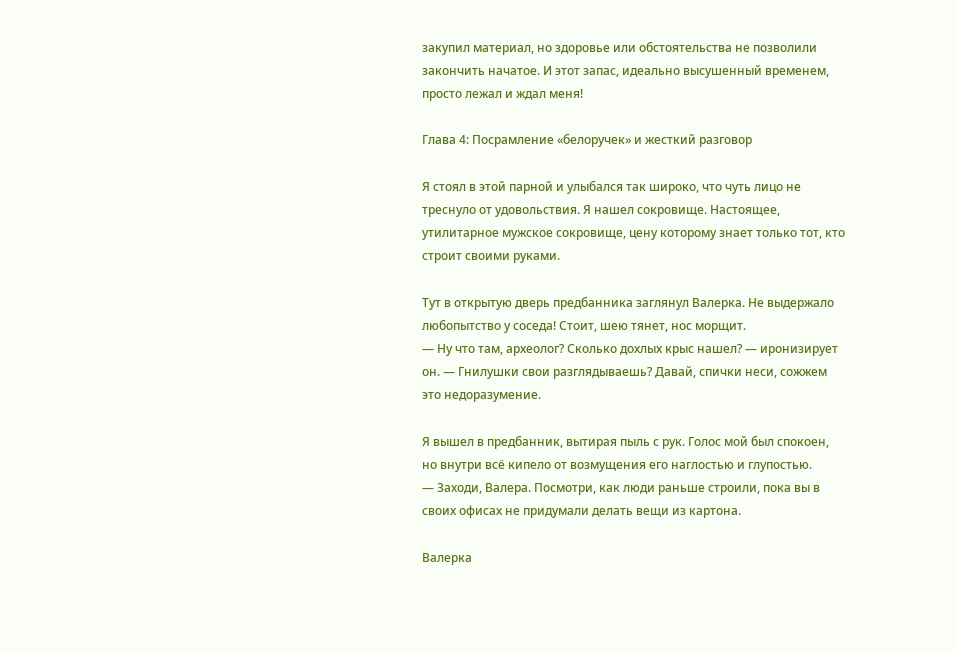закупил материал, но здоровье или обстоятельства не позволили закончить начатое. И этот запас, идеально высушенный временем, просто лежал и ждал меня!

Глава 4: Посрамление «белоручек» и жесткий разговор

Я стоял в этой парной и улыбался так широко, что чуть лицо не треснуло от удовольствия. Я нашел сокровище. Настоящее, утилитарное мужское сокровище, цену которому знает только тот, кто строит своими руками.

Тут в открытую дверь предбанника заглянул Валерка. Не выдержало любопытство у соседа! Стоит, шею тянет, нос морщит.
— Ну что там, археолог? Сколько дохлых крыс нашел? — иронизирует он. — Гнилушки свои разглядываешь? Давай, спички неси, сожжем это недоразумение.

Я вышел в предбанник, вытирая пыль с рук. Голос мой был спокоен, но внутри всё кипело от возмущения его наглостью и глупостью.
— Заходи, Валера. Посмотри, как люди раньше строили, пока вы в своих офисах не придумали делать вещи из картона.

Валерка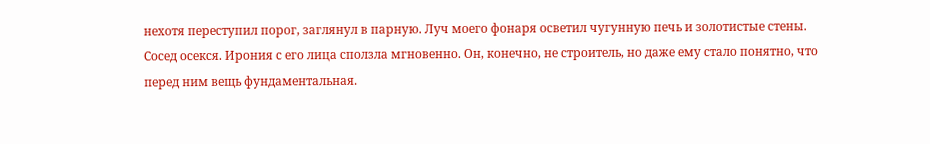нехотя переступил порог, заглянул в парную. Луч моего фонаря осветил чугунную печь и золотистые стены. Сосед осекся. Ирония с его лица сползла мгновенно. Он, конечно, не строитель, но даже ему стало понятно, что перед ним вещь фундаментальная.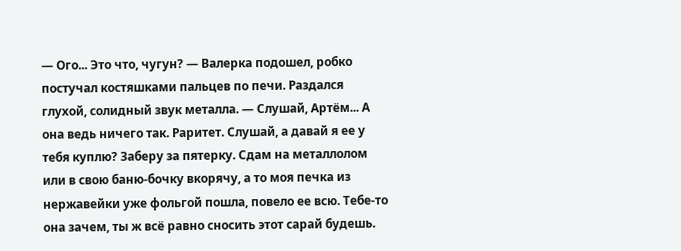— Ого... Это что, чугун? — Валерка подошел, робко постучал костяшками пальцев по печи. Раздался глухой, солидный звук металла. — Слушай, Артём... А она ведь ничего так. Раритет. Слушай, а давай я ее у тебя куплю? Заберу за пятерку. Сдам на металлолом или в свою баню-бочку вкорячу, а то моя печка из нержавейки уже фольгой пошла, повело ее всю. Тебе-то она зачем, ты ж всё равно сносить этот сарай будешь.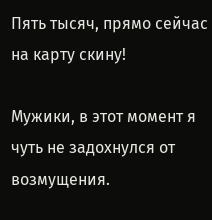Пять тысяч, прямо сейчас на карту скину!

Мужики, в этот момент я чуть не задохнулся от возмущения.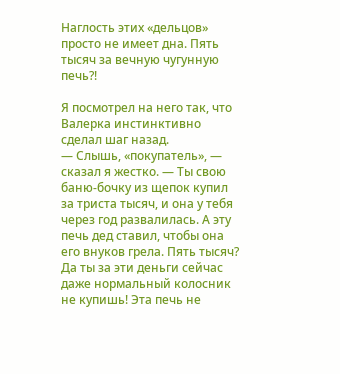Наглость этих «дельцов» просто не имеет дна. Пять тысяч за вечную чугунную печь?!

Я посмотрел на него так, что Валерка инстинктивно сделал шаг назад.
— Слышь, «покупатель», — сказал я жестко. — Ты свою баню-бочку из щепок купил за триста тысяч, и она у тебя через год развалилась. А эту печь дед ставил, чтобы она его внуков грела. Пять тысяч? Да ты за эти деньги сейчас даже нормальный колосник не купишь! Эта печь не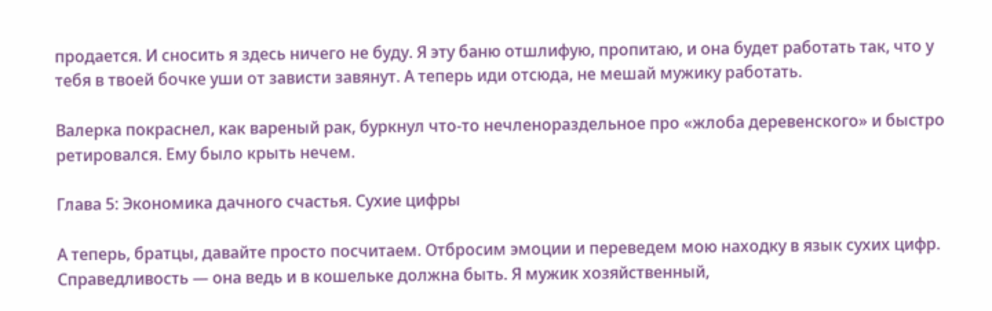продается. И сносить я здесь ничего не буду. Я эту баню отшлифую, пропитаю, и она будет работать так, что у тебя в твоей бочке уши от зависти завянут. А теперь иди отсюда, не мешай мужику работать.

Валерка покраснел, как вареный рак, буркнул что-то нечленораздельное про «жлоба деревенского» и быстро ретировался. Ему было крыть нечем.

Глава 5: Экономика дачного счастья. Сухие цифры

А теперь, братцы, давайте просто посчитаем. Отбросим эмоции и переведем мою находку в язык сухих цифр. Справедливость — она ведь и в кошельке должна быть. Я мужик хозяйственный,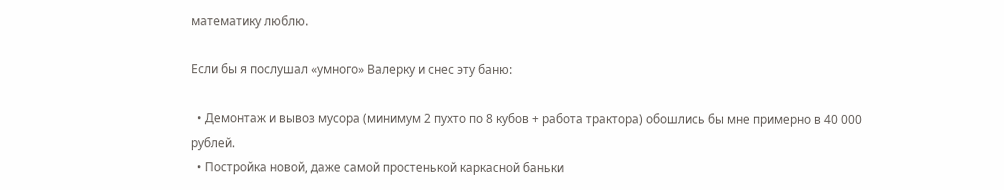математику люблю.

Если бы я послушал «умного» Валерку и снес эту баню:

  • Демонтаж и вывоз мусора (минимум 2 пухто по 8 кубов + работа трактора) обошлись бы мне примерно в 40 000 рублей.
  • Постройка новой, даже самой простенькой каркасной баньки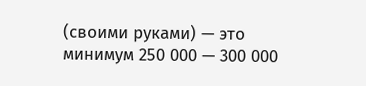(своими руками) — это минимум 250 000 — 300 000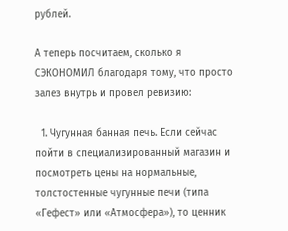рублей.

А теперь посчитаем, сколько я СЭКОНОМИЛ благодаря тому, что просто залез внутрь и провел ревизию:

  1. Чугунная банная печь. Если сейчас пойти в специализированный магазин и посмотреть цены на нормальные, толстостенные чугунные печи (типа «Гефест» или «Атмосфера»), то ценник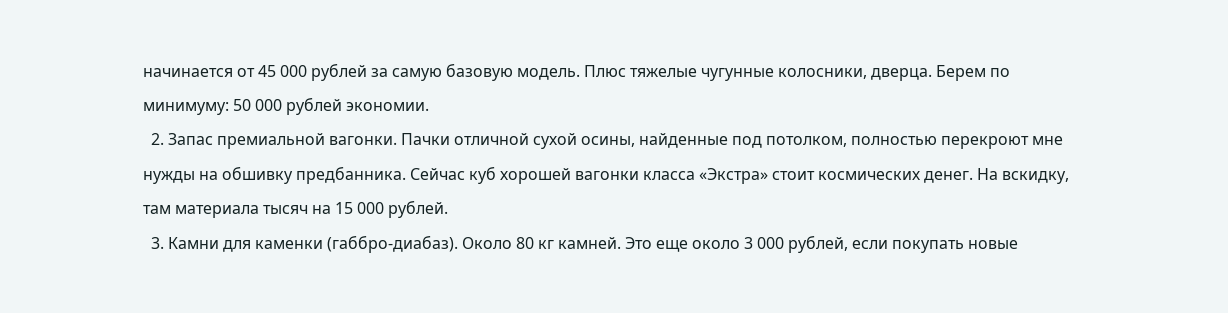начинается от 45 000 рублей за самую базовую модель. Плюс тяжелые чугунные колосники, дверца. Берем по минимуму: 50 000 рублей экономии.
  2. Запас премиальной вагонки. Пачки отличной сухой осины, найденные под потолком, полностью перекроют мне нужды на обшивку предбанника. Сейчас куб хорошей вагонки класса «Экстра» стоит космических денег. На вскидку, там материала тысяч на 15 000 рублей.
  3. Камни для каменки (габбро-диабаз). Около 80 кг камней. Это еще около 3 000 рублей, если покупать новые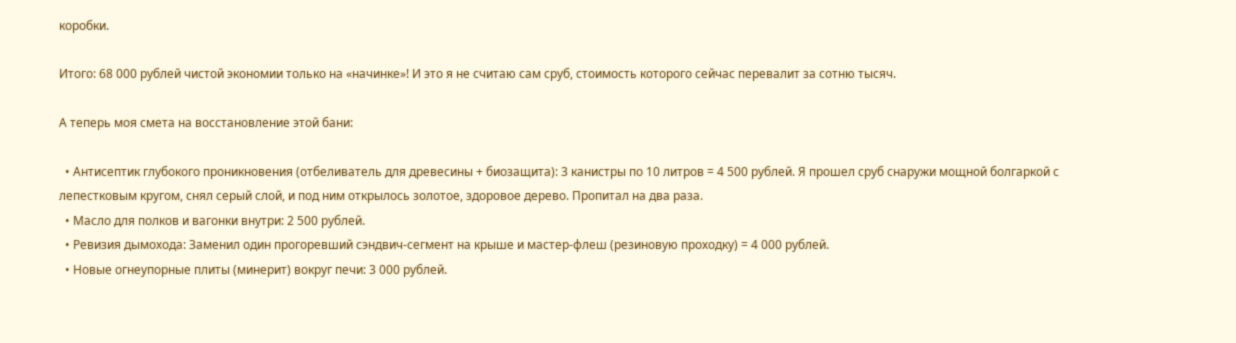коробки.

Итого: 68 000 рублей чистой экономии только на «начинке»! И это я не считаю сам сруб, стоимость которого сейчас перевалит за сотню тысяч.

А теперь моя смета на восстановление этой бани:

  • Антисептик глубокого проникновения (отбеливатель для древесины + биозащита): 3 канистры по 10 литров = 4 500 рублей. Я прошел сруб снаружи мощной болгаркой с лепестковым кругом, снял серый слой, и под ним открылось золотое, здоровое дерево. Пропитал на два раза.
  • Масло для полков и вагонки внутри: 2 500 рублей.
  • Ревизия дымохода: Заменил один прогоревший сэндвич-сегмент на крыше и мастер-флеш (резиновую проходку) = 4 000 рублей.
  • Новые огнеупорные плиты (минерит) вокруг печи: 3 000 рублей.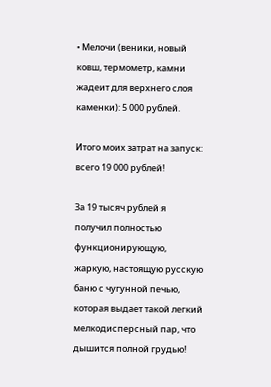• Мелочи (веники, новый ковш, термометр, камни жадеит для верхнего слоя каменки): 5 000 рублей.

Итого моих затрат на запуск: всего 19 000 рублей!

За 19 тысяч рублей я получил полностью функционирующую, жаркую, настоящую русскую баню с чугунной печью, которая выдает такой легкий мелкодисперсный пар, что дышится полной грудью!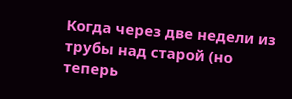Когда через две недели из трубы над старой (но теперь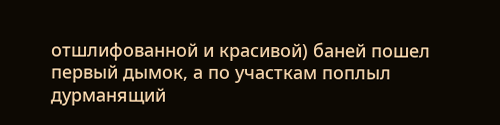отшлифованной и красивой) баней пошел первый дымок, а по участкам поплыл дурманящий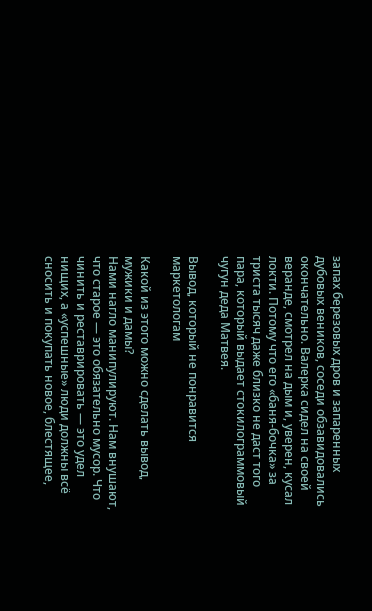запах березовых дров и запаренных дубовых веников, соседи обзавидовались окончательно. Валерка сидел на своей веранде, смотрел на дым и, уверен, кусал локти. Потому что его «баня-бочка» за триста тысяч даже близко не даст того пара, который выдает стокилограммовый чугун деда Матвея.

Вывод, который не понравится маркетологам

Какой из этого можно сделать вывод, мужики и дамы?
Нами нагло манипулируют. Нам внушают, что старое — это обязательно мусор. Что чинить и реставрировать — это удел нищих, а «успешные» люди должны всё сносить и покупать новое, блестящее,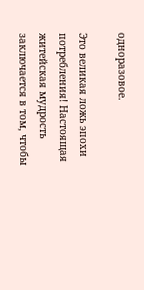одноразовое.

Это великая ложь эпохи потребления! Настоящая житейская мудрость заключается в том, чтобы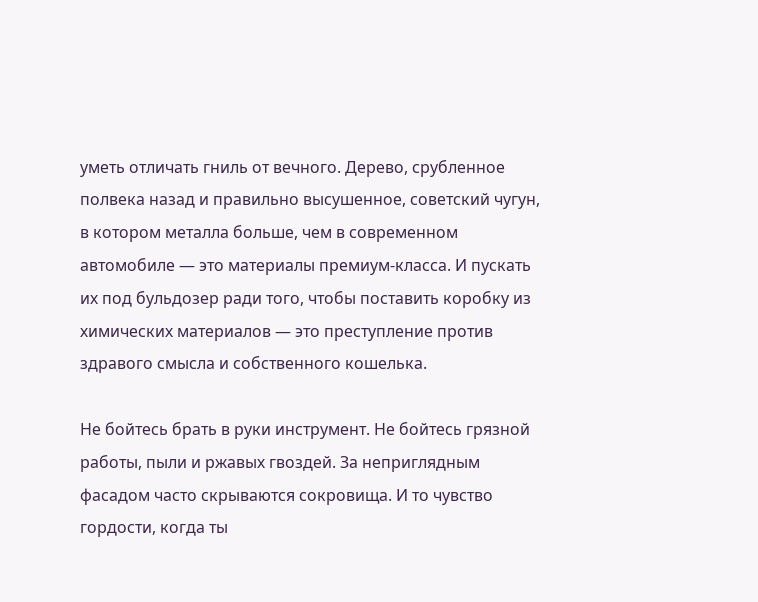уметь отличать гниль от вечного. Дерево, срубленное полвека назад и правильно высушенное, советский чугун, в котором металла больше, чем в современном автомобиле — это материалы премиум-класса. И пускать их под бульдозер ради того, чтобы поставить коробку из химических материалов — это преступление против здравого смысла и собственного кошелька.

Не бойтесь брать в руки инструмент. Не бойтесь грязной работы, пыли и ржавых гвоздей. За неприглядным фасадом часто скрываются сокровища. И то чувство гордости, когда ты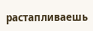растапливаешь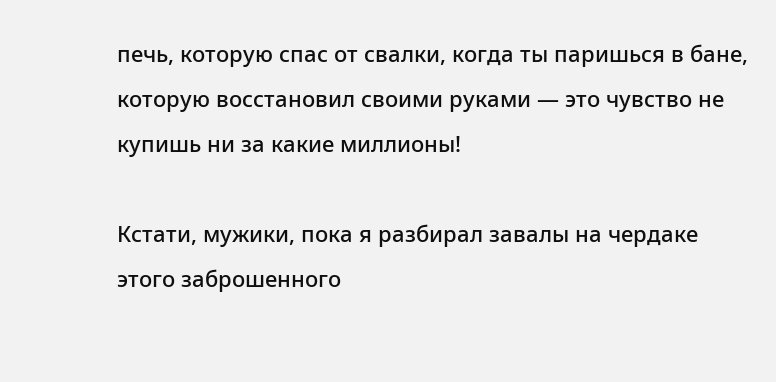печь, которую спас от свалки, когда ты паришься в бане, которую восстановил своими руками — это чувство не купишь ни за какие миллионы!

Кстати, мужики, пока я разбирал завалы на чердаке этого заброшенного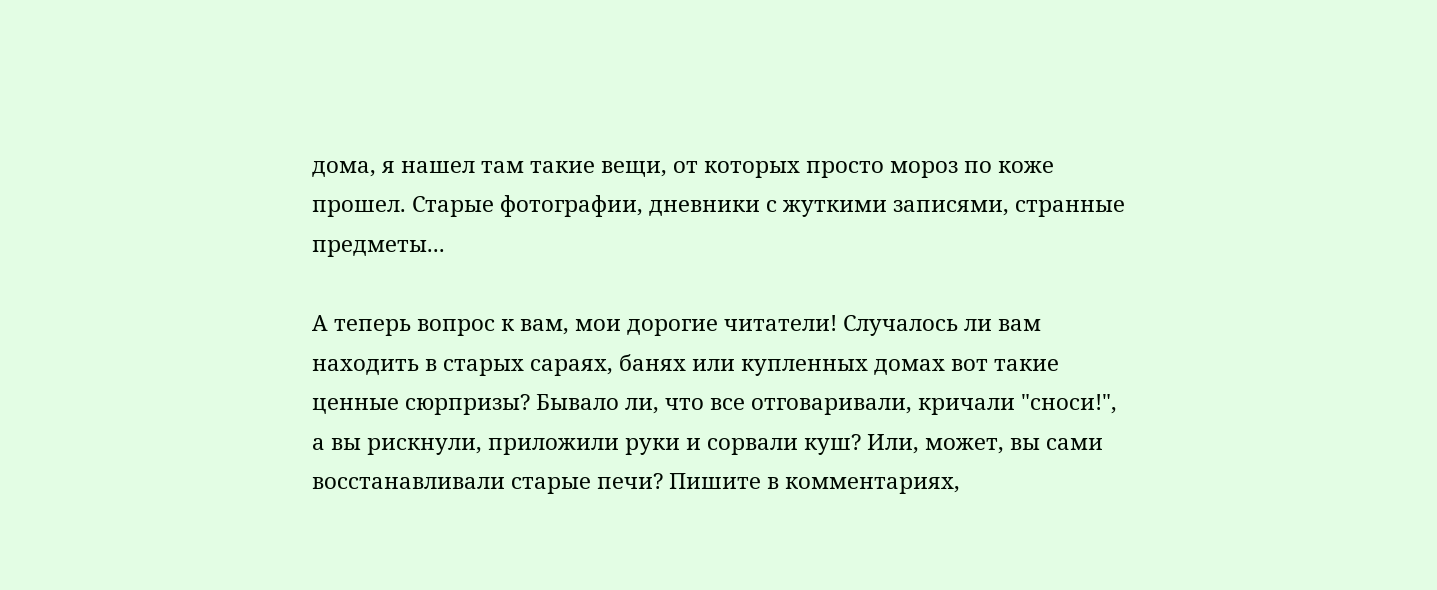дома, я нашел там такие вещи, от которых просто мороз по коже прошел. Старые фотографии, дневники с жуткими записями, странные предметы...

А теперь вопрос к вам, мои дорогие читатели! Случалось ли вам находить в старых сараях, банях или купленных домах вот такие ценные сюрпризы? Бывало ли, что все отговаривали, кричали "сноси!", а вы рискнули, приложили руки и сорвали куш? Или, может, вы сами восстанавливали старые печи? Пишите в комментариях,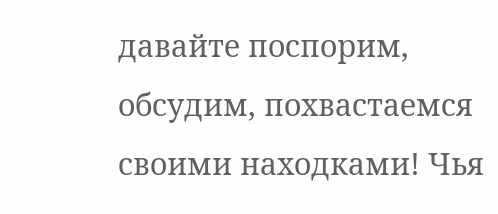давайте поспорим, обсудим, похвастаемся своими находками! Чья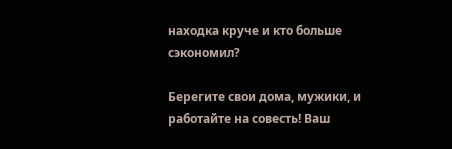находка круче и кто больше сэкономил?

Берегите свои дома, мужики, и работайте на совесть! Ваш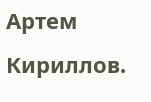Артем Кириллов.